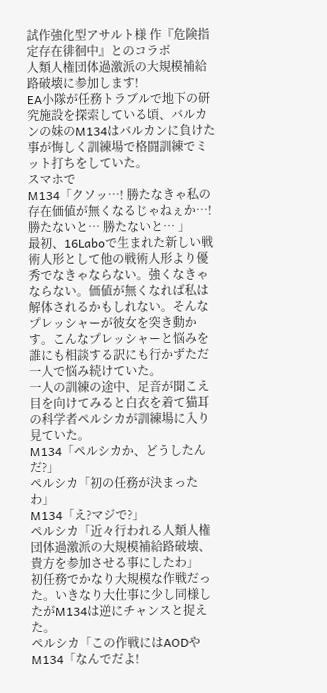試作強化型アサルト様 作『危険指定存在徘徊中』とのコラボ
人類人権団体過激派の大規模補給路破壊に参加します!
EA小隊が任務トラブルで地下の研究施設を探索している頃、バルカンの妹のM134はバルカンに負けた事が悔しく訓練場で格闘訓練でミット打ちをしていた。
スマホで
M134「クソッ…! 勝たなきゃ私の存在価値が無くなるじゃねぇか…! 勝たないと… 勝たないと… 」
最初、16Laboで生まれた新しい戦術人形として他の戦術人形より優秀でなきゃならない。強くなきゃならない。価値が無くなれば私は解体されるかもしれない。そんなプレッシャーが彼女を突き動かす。こんなプレッシャーと悩みを誰にも相談する訳にも行かずただ一人で悩み続けていた。
一人の訓練の途中、足音が聞こえ目を向けてみると白衣を着て猫耳の科学者ペルシカが訓練場に入り見ていた。
M134「ペルシカか、どうしたんだ?」
ペルシカ「初の任務が決まったわ」
M134「え?マジで?」
ペルシカ「近々行われる人類人権団体過激派の大規模補給路破壊、貴方を参加させる事にしたわ」
初任務でかなり大規模な作戦だった。いきなり大仕事に少し同様したがM134は逆にチャンスと捉えた。
ペルシカ「この作戦にはAODや
M134「なんでだよ!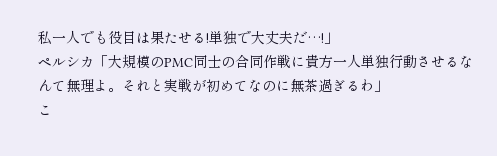私一人でも役目は果たせる!単独で大丈夫だ…!」
ペルシカ「大規模のPMC同士の合同作戦に貴方一人単独行動させるなんて無理よ。それと実戦が初めてなのに無茶過ぎるわ」
こ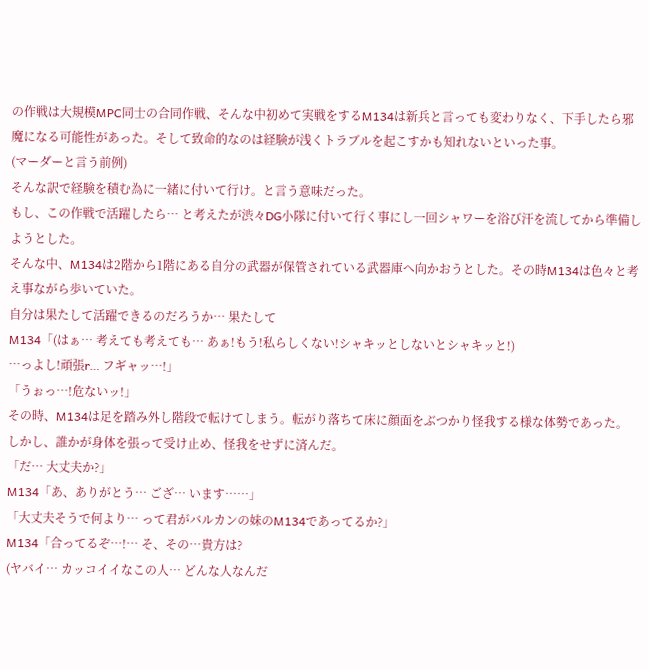の作戦は大規模MPC同士の合同作戦、そんな中初めて実戦をするM134は新兵と言っても変わりなく、下手したら邪魔になる可能性があった。そして致命的なのは経験が浅くトラブルを起こすかも知れないといった事。
(マーダーと言う前例)
そんな訳で経験を積む為に一緒に付いて行け。と言う意味だった。
もし、この作戦で活躍したら… と考えたが渋々DG小隊に付いて行く事にし一回シャワーを浴び汗を流してから準備しようとした。
そんな中、M134は2階から1階にある自分の武器が保管されている武器庫へ向かおうとした。その時M134は色々と考え事ながら歩いていた。
自分は果たして活躍できるのだろうか… 果たして
M134「(はぁ… 考えても考えても… あぁ!もう!私らしくない!シャキッとしないとシャキッと!)
…っよし!頑張r… フギャッ…!」
「うぉっ…!危ないッ!」
その時、M134は足を踏み外し階段で転けてしまう。転がり落ちて床に顔面をぶつかり怪我する様な体勢であった。
しかし、誰かが身体を張って受け止め、怪我をせずに済んだ。
「だ… 大丈夫か?」
M134「あ、ありがとう… ござ… います……」
「大丈夫そうで何より… って君がバルカンの妹のM134であってるか?」
M134「合ってるぞ…!… そ、その…貴方は?
(ヤバイ… カッコイイなこの人… どんな人なんだ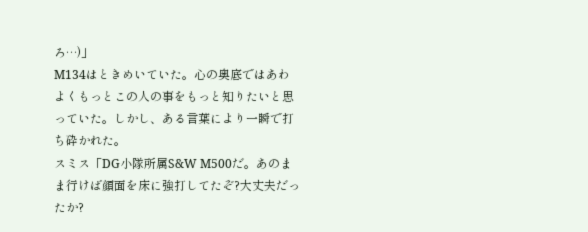ろ…)」
M134はときめいていた。心の奥底ではあわよくもっとこの人の事をもっと知りたいと思っていた。しかし、ある言葉により一瞬で打ち砕かれた。
スミス「DG小隊所属S&W M500だ。あのまま行けば顔面を床に強打してたぞ?大丈夫だったか?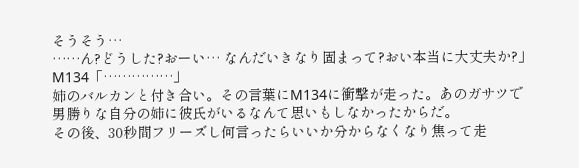そうそう…
……ん?どうした?おーい… なんだいきなり固まって?おい本当に大丈夫か?」
M134「……………」
姉のバルカンと付き合い。その言葉にM134に衝撃が走った。あのガサツで男勝りな自分の姉に彼氏がいるなんて思いもしなかったからだ。
その後、30秒間フリーズし何言ったらいいか分からなくなり焦って走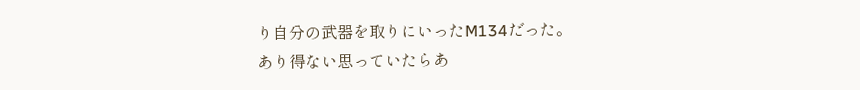り自分の武器を取りにいったM134だった。
あり得ない思っていたらあ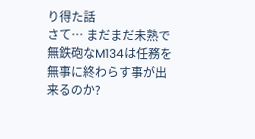り得た話
さて… まだまだ未熟で無鉄砲なM134は任務を無事に終わらす事が出来るのか?